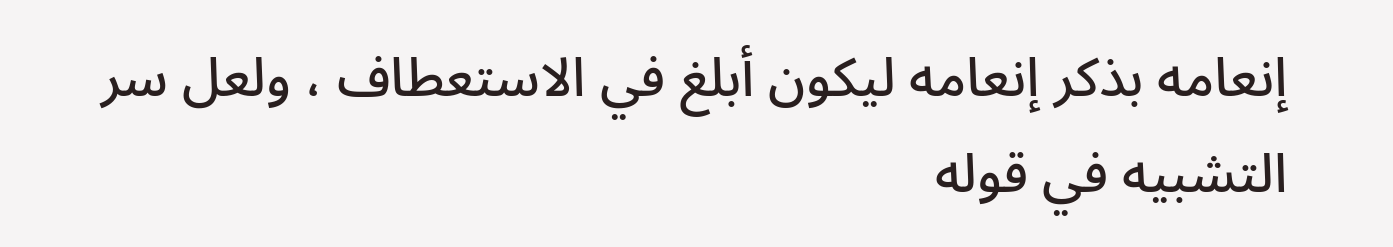إنعامه بذكر إنعامه ليكون أبلغ في الاستعطاف ، ولعل سر التشبيه في قوله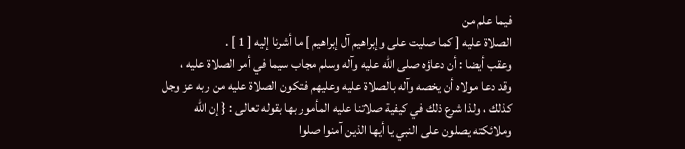فيما علم من
الصلاة عليه [ كما صليت على وإبراهيم آل إبراهيم ] ما أشرنا إليه [ 1 ] .
وعقب أيضا : أن دعاؤه صلى الله عليه وآله وسلم مجاب سيما في أمر الصلاة عليه ،
وقد دعا مولاه أن يخصه وآله بالصلاة عليه وعليهم فتكون الصلاة عليه من ربه عز وجل
كذلك ، ولذا شرع ذلك في كيفية صلاتنا عليه المأمور بها بقوله تعالى : { إن الله
وملائكته يصلون على النبي يا أيها الذين آمنوا صلوا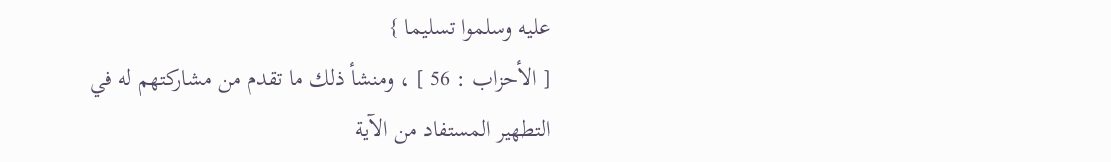عليه وسلموا تسليما }
[ الأحزاب : 56 ] ، ومنشأ ذلك ما تقدم من مشاركتهم له في التطهير المستفاد من الآية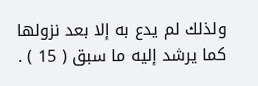ولذلك لم يدع به إلا بعد نزولها كما يرشد إليه ما سبق ( 15 ) .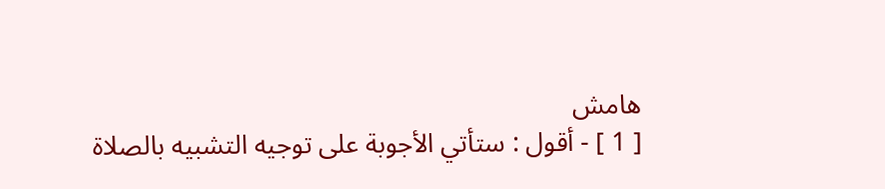هامش
[ 1 ] - أقول : ستأتي الأجوبة على توجيه التشبيه بالصلاة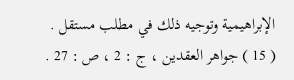الإبراهيمية وتوجيه ذلك في مطلب مستقل .
( 15 ) جواهر العقدين ، ج : 2 ، ص : 27 .